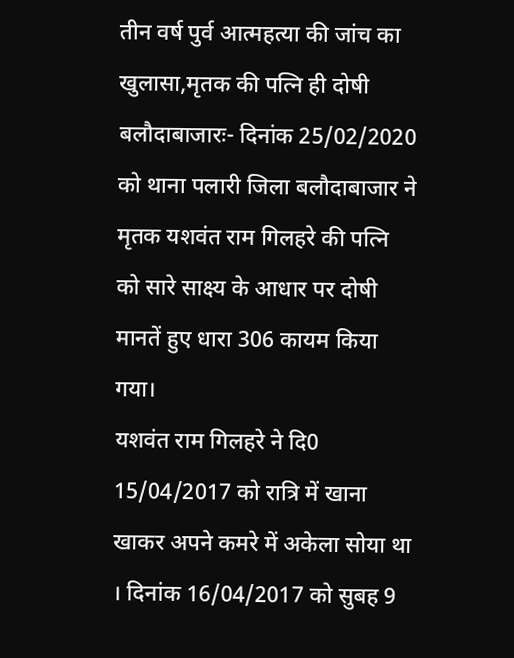तीन वर्ष पुर्व आत्महत्या की जांच का खुलासा,मृतक की पत्नि ही दोषी
बलौदाबाजारः- दिनांक 25/02/2020 को थाना पलारी जिला बलौदाबाजार ने मृतक यशवंत राम गिलहरे की पत्नि को सारे साक्ष्य के आधार पर दोषी मानतें हुए धारा 306 कायम किया गया।
यशवंत राम गिलहरे ने दि0 15/04/2017 को रात्रि में खाना खाकर अपने कमरे में अकेला सोया था । दिनांक 16/04/2017 को सुबह 9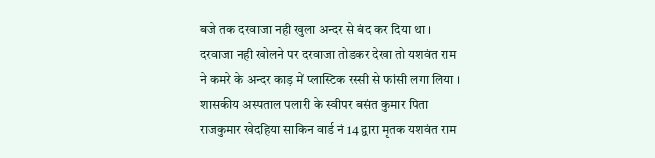बजे तक दरवाजा नही खुला अन्दर से बंद कर दिया था । दरवाजा नही खोलने पर दरवाजा तोडकर देखा तो यशवंत राम ने कमरे के अन्दर काड़ में प्लास्टिक रस्सी से फांसी लगा लिया । शासकीय अस्पताल पलारी के स्वीपर बसंत कुमार पिता राजकुमार खेदहिया साकिन वार्ड नं 14 द्वारा मृतक यशवंत राम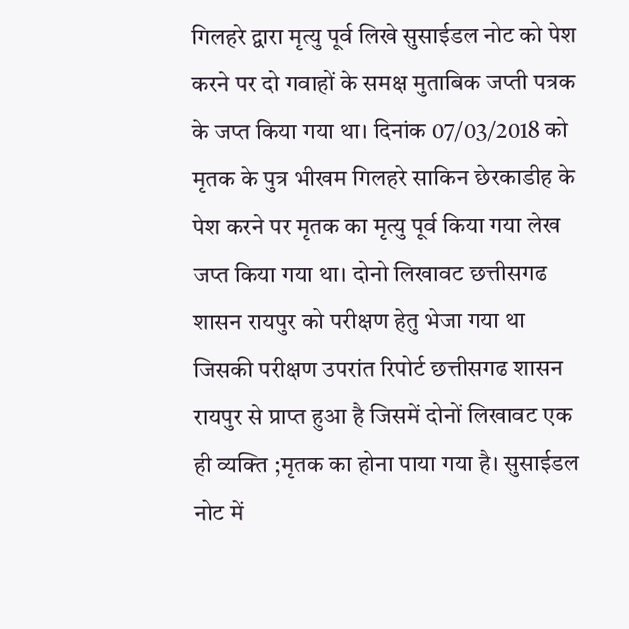गिलहरे द्वारा मृत्यु पूर्व लिखे सुसाईडल नोट को पेश करने पर दो गवाहों के समक्ष मुताबिक जप्ती पत्रक के जप्त किया गया था। दिनांक 07/03/2018 को मृतक के पुत्र भीखम गिलहरे साकिन छेरकाडीह के पेश करने पर मृतक का मृत्यु पूर्व किया गया लेख जप्त किया गया था। दोनो लिखावट छत्तीसगढ शासन रायपुर को परीक्षण हेतु भेजा गया था जिसकी परीक्षण उपरांत रिपोर्ट छत्तीसगढ शासन रायपुर से प्राप्त हुआ है जिसमें दोनों लिखावट एक ही व्यक्ति ;मृतक का होना पाया गया है। सुसाईडल नोट में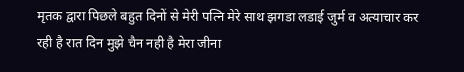मृतक द्वारा पिछले बहुत दिनों से मेरी पत्नि मेरे साथ झगडा लडाई जुर्म व अत्याचार कर रही है रात दिन मुझे चैन नही है मेरा जीना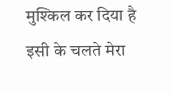मुश्किल कर दिया है इसी के चलते मेरा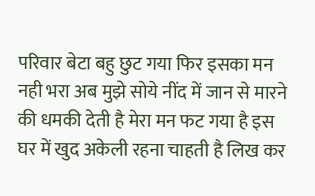परिवार बेटा बहु छुट गया फिर इसका मन नही भरा अब मुझे सोये नींद में जान से मारने की धमकी देती है मेरा मन फट गया है इस घर में खुद अकेली रहना चाहती है लिख कर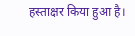हस्ताक्षर किया हुआ है।